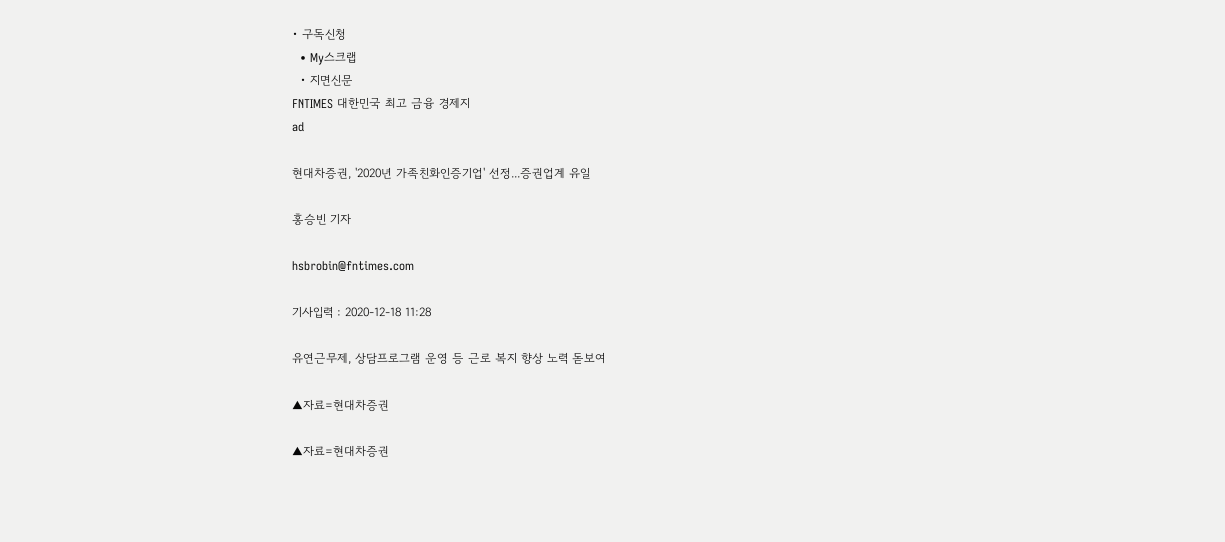• 구독신청
  • My스크랩
  • 지면신문
FNTIMES 대한민국 최고 금융 경제지
ad

현대차증권, '2020년 가족친화인증기업' 선정...증권업계 유일

홍승빈 기자

hsbrobin@fntimes.com

기사입력 : 2020-12-18 11:28

유연근무제, 상담프로그램 운영 등 근로 복지 향상 노력 돋보여

▲자료=현대차증권

▲자료=현대차증권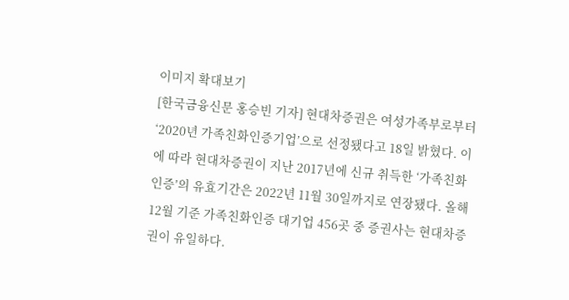이미지 확대보기
[한국금융신문 홍승빈 기자] 현대차증권은 여성가족부로부터 ‘2020년 가족친화인증기업’으로 선정됐다고 18일 밝혔다. 이에 따라 현대차증권이 지난 2017년에 신규 취득한 ‘가족친화인증’의 유효기간은 2022년 11월 30일까지로 연장됐다. 올해 12월 기준 가족친화인증 대기업 456곳 중 증권사는 현대차증권이 유일하다.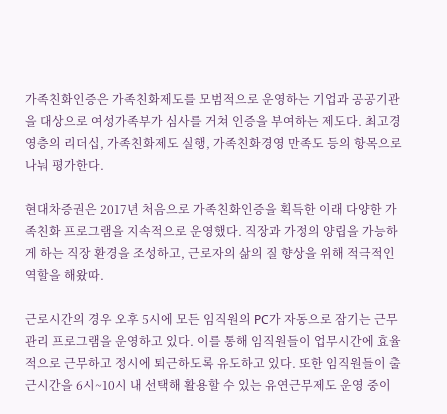가족친화인증은 가족친화제도를 모범적으로 운영하는 기업과 공공기관을 대상으로 여성가족부가 심사를 거쳐 인증을 부여하는 제도다. 최고경영층의 리더십, 가족친화제도 실행, 가족친화경영 만족도 등의 항목으로 나눠 평가한다.

현대차증권은 2017년 처음으로 가족친화인증을 획득한 이래 다양한 가족친화 프로그램을 지속적으로 운영했다. 직장과 가정의 양립을 가능하게 하는 직장 환경을 조성하고, 근로자의 삶의 질 향상을 위해 적극적인 역할을 해왔따.

근로시간의 경우 오후 5시에 모든 임직원의 PC가 자동으로 잠기는 근무관리 프로그램을 운영하고 있다. 이를 통해 임직원들이 업무시간에 효율적으로 근무하고 정시에 퇴근하도록 유도하고 있다. 또한 임직원들이 출근시간을 6시~10시 내 선택해 활용할 수 있는 유연근무제도 운영 중이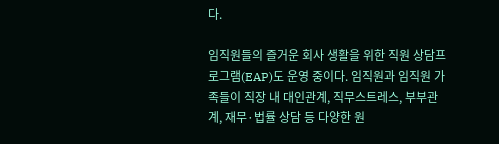다.

임직원들의 즐거운 회사 생활을 위한 직원 상담프로그램(EAP)도 운영 중이다. 임직원과 임직원 가족들이 직장 내 대인관계, 직무스트레스, 부부관계, 재무·법률 상담 등 다양한 원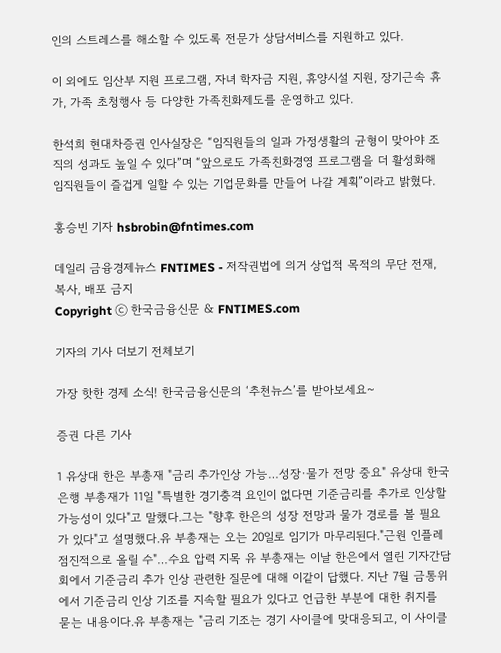인의 스트레스를 해소할 수 있도록 전문가 상담서비스를 지원하고 있다.

이 외에도 임산부 지원 프로그램, 자녀 학자금 지원, 휴양시설 지원, 장기근속 휴가, 가족 초청행사 등 다양한 가족친화제도를 운영하고 있다.

한석희 현대차증권 인사실장은 “임직원들의 일과 가정생활의 균형이 맞아야 조직의 성과도 높일 수 있다”며 “앞으로도 가족친화경영 프로그램을 더 활성화해 임직원들이 즐겁게 일할 수 있는 기업문화를 만들어 나갈 계획”이라고 밝혔다.

홍승빈 기자 hsbrobin@fntimes.com

데일리 금융경제뉴스 FNTIMES - 저작권법에 의거 상업적 목적의 무단 전재, 복사, 배포 금지
Copyright ⓒ 한국금융신문 & FNTIMES.com

기자의 기사 더보기 전체보기

가장 핫한 경제 소식! 한국금융신문의 ‘추천뉴스’를 받아보세요~

증권 다른 기사

1 유상대 한은 부총재 "금리 추가인상 가능…성장·물가 전망 중요" 유상대 한국은행 부총재가 11일 "특별한 경기충격 요인이 없다면 기준금리를 추가로 인상할 가능성이 있다"고 말했다.그는 "향후 한은의 성장 전망과 물가 경로를 볼 필요가 있다"고 설명했다.유 부총재는 오는 20일로 임기가 마무리된다."근원 인플레 점진적으로 올릴 수"…수요 압력 지목 유 부총재는 이날 한은에서 열린 기자간담회에서 기준금리 추가 인상 관련한 질문에 대해 이같이 답했다. 지난 7월 금통위에서 기준금리 인상 기조를 지속할 필요가 있다고 언급한 부분에 대한 취지를 묻는 내용이다.유 부총재는 "금리 기조는 경기 사이클에 맞대응되고, 이 사이클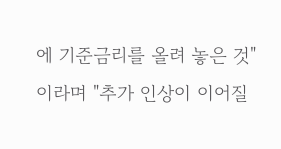에 기준금리를 올려 놓은 것"이라며 "추가 인상이 이어질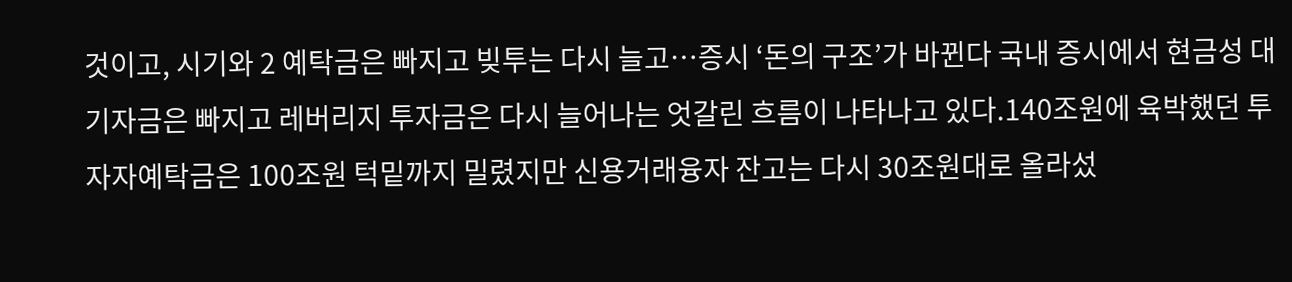것이고, 시기와 2 예탁금은 빠지고 빚투는 다시 늘고…증시 ‘돈의 구조’가 바뀐다 국내 증시에서 현금성 대기자금은 빠지고 레버리지 투자금은 다시 늘어나는 엇갈린 흐름이 나타나고 있다.140조원에 육박했던 투자자예탁금은 100조원 턱밑까지 밀렸지만 신용거래융자 잔고는 다시 30조원대로 올라섰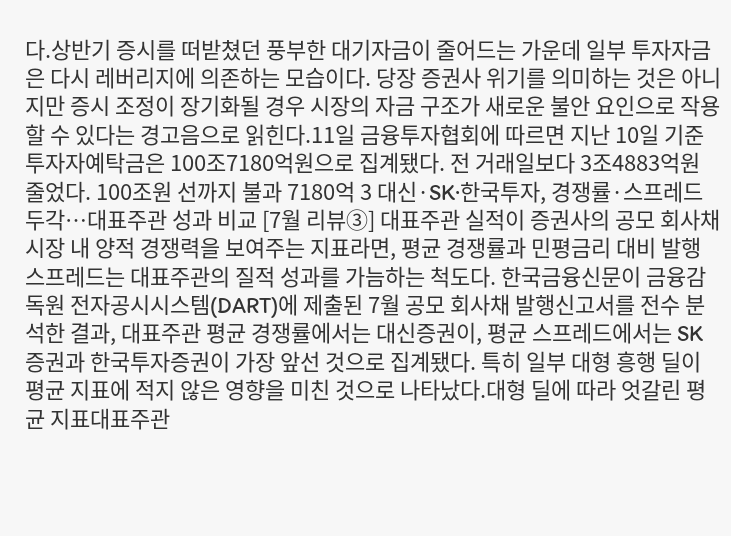다.상반기 증시를 떠받쳤던 풍부한 대기자금이 줄어드는 가운데 일부 투자자금은 다시 레버리지에 의존하는 모습이다. 당장 증권사 위기를 의미하는 것은 아니지만 증시 조정이 장기화될 경우 시장의 자금 구조가 새로운 불안 요인으로 작용할 수 있다는 경고음으로 읽힌다.11일 금융투자협회에 따르면 지난 10일 기준 투자자예탁금은 100조7180억원으로 집계됐다. 전 거래일보다 3조4883억원 줄었다. 100조원 선까지 불과 7180억 3 대신·SK·한국투자, 경쟁률·스프레드 두각…대표주관 성과 비교 [7월 리뷰③] 대표주관 실적이 증권사의 공모 회사채 시장 내 양적 경쟁력을 보여주는 지표라면, 평균 경쟁률과 민평금리 대비 발행 스프레드는 대표주관의 질적 성과를 가늠하는 척도다. 한국금융신문이 금융감독원 전자공시시스템(DART)에 제출된 7월 공모 회사채 발행신고서를 전수 분석한 결과, 대표주관 평균 경쟁률에서는 대신증권이, 평균 스프레드에서는 SK증권과 한국투자증권이 가장 앞선 것으로 집계됐다. 특히 일부 대형 흥행 딜이 평균 지표에 적지 않은 영향을 미친 것으로 나타났다.대형 딜에 따라 엇갈린 평균 지표대표주관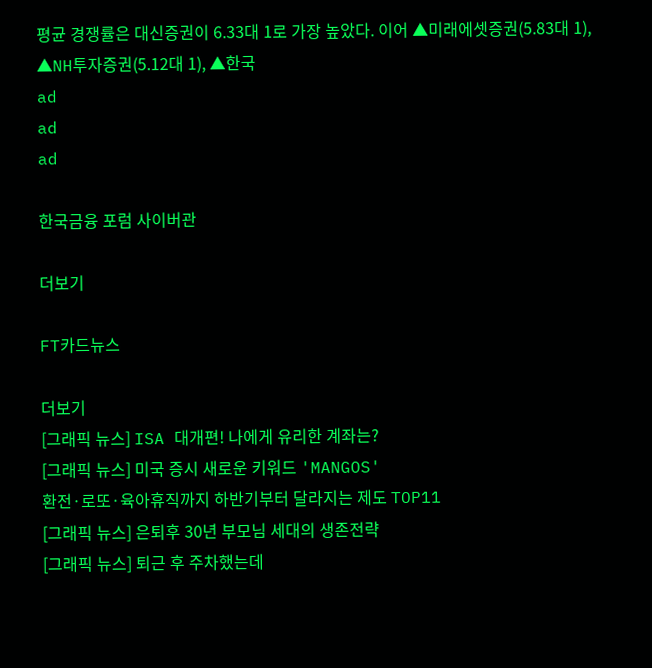평균 경쟁률은 대신증권이 6.33대 1로 가장 높았다. 이어 ▲미래에셋증권(5.83대 1), ▲NH투자증권(5.12대 1), ▲한국
ad
ad
ad

한국금융 포럼 사이버관

더보기

FT카드뉴스

더보기
[그래픽 뉴스] ISA 대개편! 나에게 유리한 계좌는?
[그래픽 뉴스] 미국 증시 새로운 키워드 'MANGOS'
환전·로또·육아휴직까지 하반기부터 달라지는 제도 TOP11
[그래픽 뉴스] 은퇴후 30년 부모님 세대의 생존전략
[그래픽 뉴스] 퇴근 후 주차했는데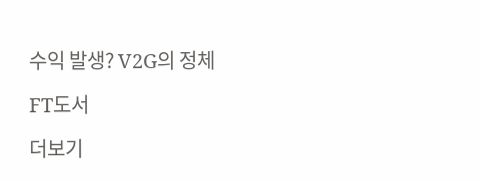수익 발생? V2G의 정체

FT도서

더보기